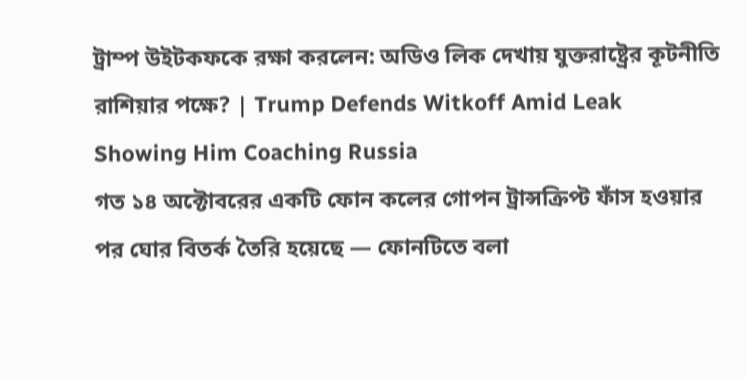ট্রাম্প উইটকফকে রক্ষা করলেন: অডিও লিক দেখায় যুক্তরাষ্ট্রের কূটনীতি রাশিয়ার পক্ষে? | Trump Defends Witkoff Amid Leak Showing Him Coaching Russia
গত ১৪ অক্টোবরের একটি ফোন কলের গোপন ট্রান্সক্রিপ্ট ফাঁস হওয়ার পর ঘোর বিতর্ক তৈরি হয়েছে — ফোনটিতে বলা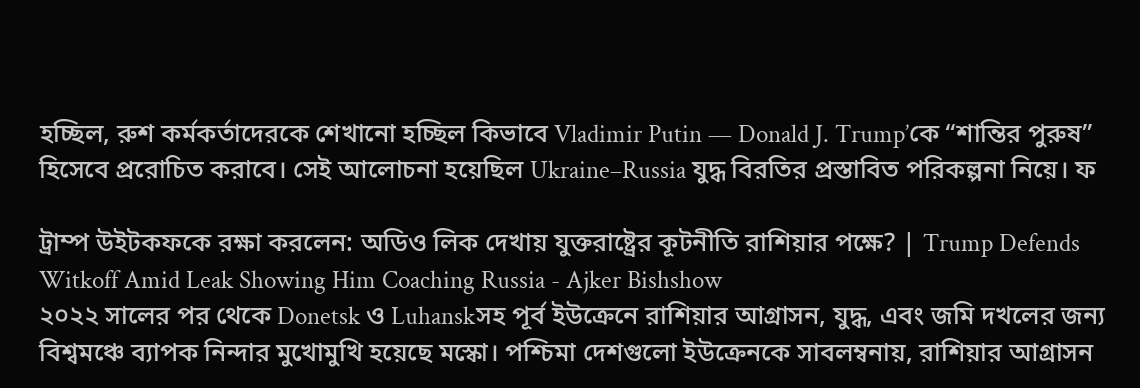হচ্ছিল, রুশ কর্মকর্তাদেরকে শেখানো হচ্ছিল কিভাবে Vladimir Putin — Donald J. Trump’কে “শান্তির পুরুষ” হিসেবে প্ররোচিত করাবে। সেই আলোচনা হয়েছিল Ukraine–Russia যুদ্ধ বিরতির প্রস্তাবিত পরিকল্পনা নিয়ে। ফ

ট্রাম্প উইটকফকে রক্ষা করলেন: অডিও লিক দেখায় যুক্তরাষ্ট্রের কূটনীতি রাশিয়ার পক্ষে? | Trump Defends Witkoff Amid Leak Showing Him Coaching Russia - Ajker Bishshow
২০২২ সালের পর থেকে Donetsk ও Luhanskসহ পূর্ব ইউক্রেনে রাশিয়ার আগ্রাসন, যুদ্ধ, এবং জমি দখলের জন্য বিশ্বমঞ্চে ব্যাপক নিন্দার মুখোমুখি হয়েছে মস্কো। পশ্চিমা দেশগুলো ইউক্রেনকে সাবলম্বনায়, রাশিয়ার আগ্রাসন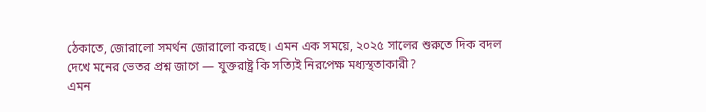ঠেকাতে, জোরালো সমর্থন জোরালো করছে। এমন এক সময়ে, ২০২৫ সালের শুরুতে দিক বদল দেখে মনের ভেতর প্রশ্ন জাগে — যুক্তরাষ্ট্র কি সত্যিই নিরপেক্ষ মধ্যস্থতাকারী?
এমন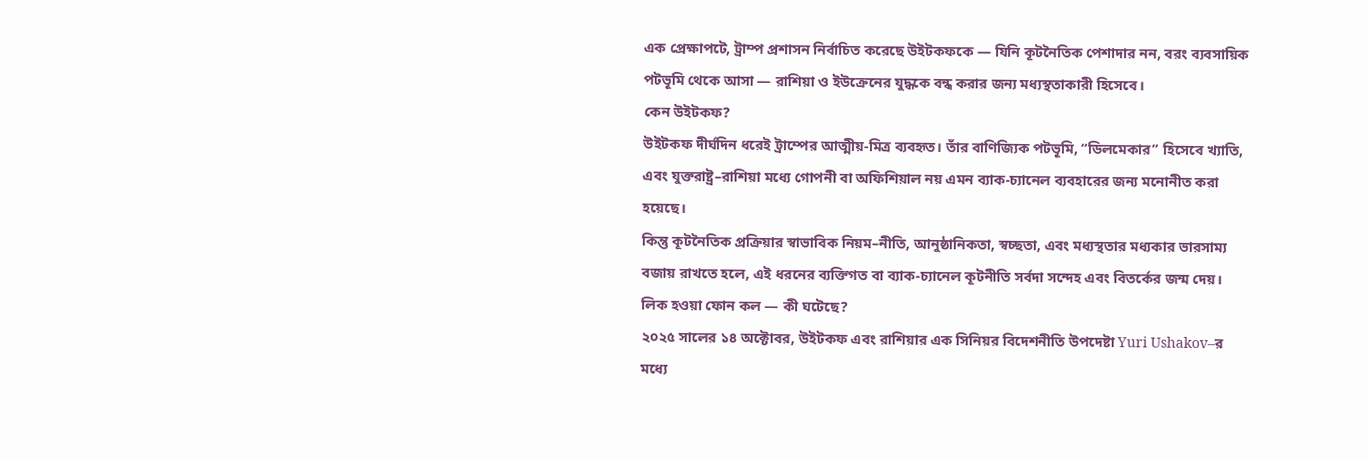এক প্রেক্ষাপটে, ট্রাম্প প্রশাসন নির্বাচিত করেছে উইটকফকে — যিনি কূটনৈতিক পেশাদার নন, বরং ব্যবসায়িক পটভূমি থেকে আসা — রাশিয়া ও ইউক্রেনের যুদ্ধকে বন্ধ করার জন্য মধ্যস্থতাকারী হিসেবে।
কেন উইটকফ?
উইটকফ দীর্ঘদিন ধরেই ট্রাম্পের আত্মীয়‑মিত্র ব্যবহৃত। তাঁর বাণিজ্যিক পটভূমি, “ডিলমেকার” হিসেবে খ্যাতি, এবং যুক্তরাষ্ট্র–রাশিয়া মধ্যে গোপনী বা অফিশিয়াল নয় এমন ব্যাক-চ্যানেল ব্যবহারের জন্য মনোনীত করা হয়েছে।
কিন্তু কূটনৈতিক প্রক্রিয়ার স্বাভাবিক নিয়ম–নীতি, আনুষ্ঠানিকতা, স্বচ্ছতা, এবং মধ্যস্থতার মধ্যকার ভারসাম্য বজায় রাখতে হলে, এই ধরনের ব্যক্তিগত বা ব্যাক-চ্যানেল কূটনীতি সর্বদা সন্দেহ এবং বিতর্কের জন্ম দেয়।
লিক হওয়া ফোন কল — কী ঘটেছে?
২০২৫ সালের ১৪ অক্টোবর, উইটকফ এবং রাশিয়ার এক সিনিয়র বিদেশনীতি উপদেষ্টা Yuri Ushakov–র মধ্যে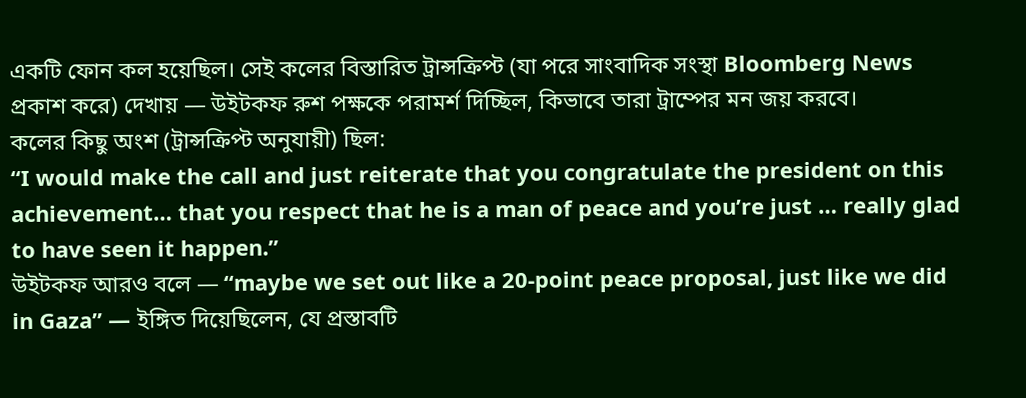একটি ফোন কল হয়েছিল। সেই কলের বিস্তারিত ট্রান্সক্রিপ্ট (যা পরে সাংবাদিক সংস্থা Bloomberg News প্রকাশ করে) দেখায় — উইটকফ রুশ পক্ষকে পরামর্শ দিচ্ছিল, কিভাবে তারা ট্রাম্পের মন জয় করবে।
কলের কিছু অংশ (ট্রান্সক্রিপ্ট অনুযায়ী) ছিল:
“I would make the call and just reiterate that you congratulate the president on this achievement… that you respect that he is a man of peace and you’re just … really glad to have seen it happen.”
উইটকফ আরও বলে — “maybe we set out like a 20‑point peace proposal, just like we did in Gaza” — ইঙ্গিত দিয়েছিলেন, যে প্রস্তাবটি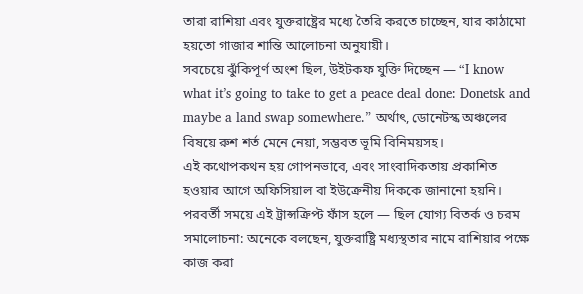তারা রাশিয়া এবং যুক্তরাষ্ট্রের মধ্যে তৈরি করতে চাচ্ছেন, যার কাঠামো হয়তো গাজার শান্তি আলোচনা অনুযায়ী।
সবচেয়ে ঝুঁকিপূর্ণ অংশ ছিল, উইটকফ যুক্তি দিচ্ছেন — “I know what it’s going to take to get a peace deal done: Donetsk and maybe a land swap somewhere.” অর্থাৎ, ডোনেটস্ক অঞ্চলের বিষয়ে রুশ শর্ত মেনে নেয়া, সম্ভবত ভূমি বিনিময়সহ।
এই কথোপকথন হয় গোপনভাবে, এবং সাংবাদিকতায় প্রকাশিত হওয়ার আগে অফিসিয়াল বা ইউক্রেনীয় দিককে জানানো হয়নি।
পরবর্তী সময়ে এই ট্রান্সক্রিপ্ট ফাঁস হলে — ছিল যোগ্য বিতর্ক ও চরম সমালোচনা: অনেকে বলছেন, যুক্তরাষ্ট্রি মধ্যস্থতার নামে রাশিয়ার পক্ষে কাজ করা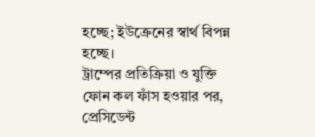হচ্ছে; ইউক্রেনের স্বার্থ বিপন্ন হচ্ছে।
ট্রাম্পের প্রতিক্রিয়া ও যুক্তি
ফোন কল ফাঁস হওয়ার পর, প্রেসিডেন্ট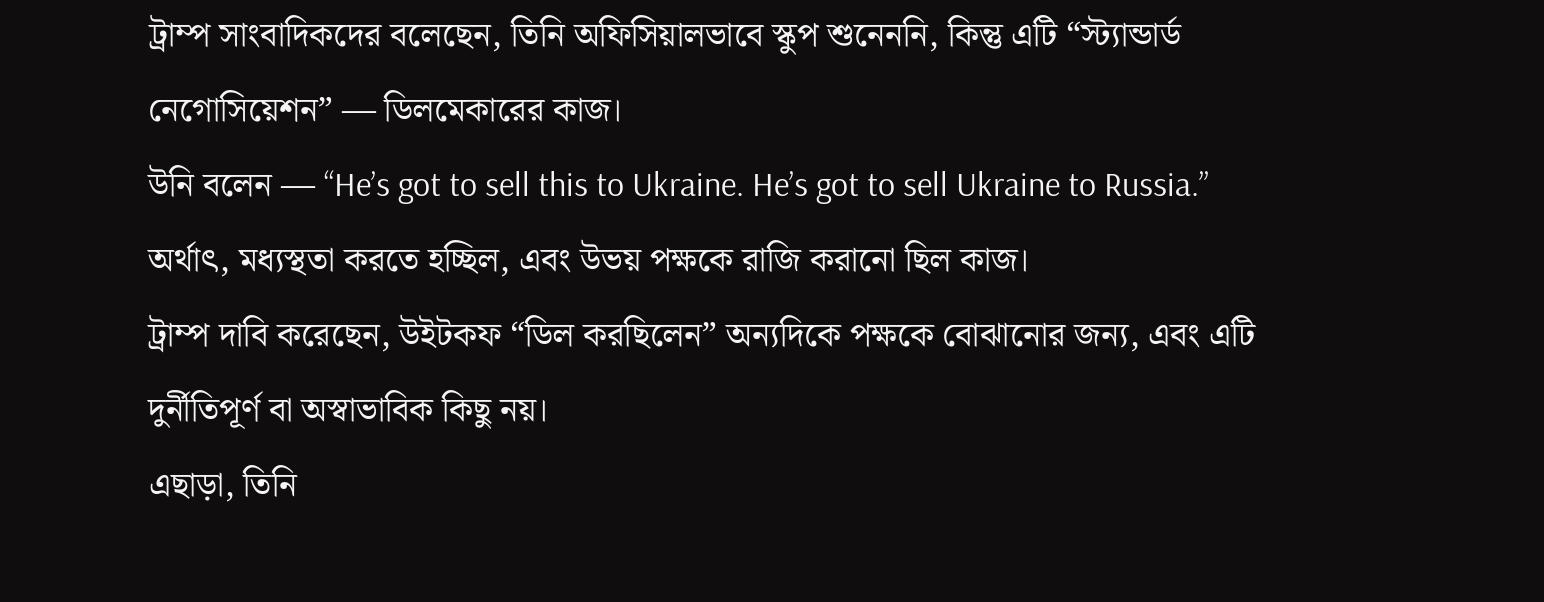ট্রাম্প সাংবাদিকদের বলেছেন, তিনি অফিসিয়ালভাবে স্কুপ শুনেননি, কিন্তু এটি “স্ট্যান্ডার্ড নেগোসিয়েশন” — ডিলমেকারের কাজ।
উনি বলেন — “He’s got to sell this to Ukraine. He’s got to sell Ukraine to Russia.” অর্থাৎ, মধ্যস্থতা করতে হচ্ছিল, এবং উভয় পক্ষকে রাজি করানো ছিল কাজ।
ট্রাম্প দাবি করেছেন, উইটকফ “ডিল করছিলেন” অন্যদিকে পক্ষকে বোঝানোর জন্য, এবং এটি দুর্নীতিপূর্ণ বা অস্বাভাবিক কিছু নয়।
এছাড়া, তিনি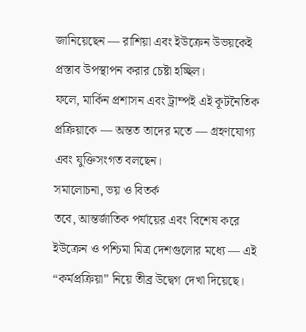জানিয়েছেন — রাশিয়া এবং ইউক্রেন উভয়কেই প্রস্তাব উপস্থাপন করার চেষ্টা হচ্ছিল।
ফলে, মার্কিন প্রশাসন এবং ট্রাম্পই এই কূটনৈতিক প্রক্রিয়াকে — অন্তত তাদের মতে — গ্রহণযোগ্য এবং যুক্তিসংগত বলছেন।
সমালোচনা, ভয় ও বিতর্ক
তবে, আন্তর্জাতিক পর্যায়ের এবং বিশেষ করে ইউক্রেন ও পশ্চিমা মিত্র দেশগুলোর মধ্যে — এই “কর্মপ্রক্রিয়া” নিয়ে তীব্র উদ্বেগ দেখা দিয়েছে।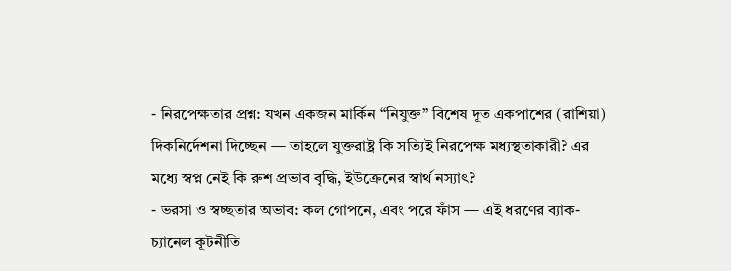- নিরপেক্ষতার প্রশ্ন: যখন একজন মার্কিন “নিযুক্ত” বিশেষ দূত একপাশের (রাশিয়া) দিকনির্দেশনা দিচ্ছেন — তাহলে যুক্তরাষ্ট্র কি সত্যিই নিরপেক্ষ মধ্যস্থতাকারী? এর মধ্যে স্বপ্ন নেই কি রুশ প্রভাব বৃদ্ধি, ইউক্রেনের স্বার্থ নস্যাৎ?
- ভরসা ও স্বচ্ছতার অভাব: কল গোপনে, এবং পরে ফাঁস — এই ধরণের ব্যাক-চ্যানেল কূটনীতি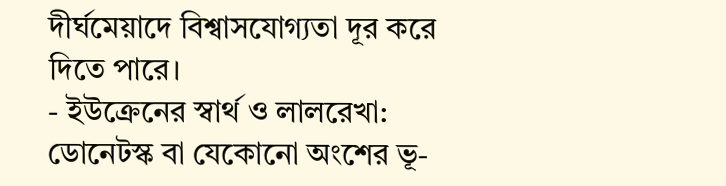দীর্ঘমেয়াদে বিশ্বাসযোগ্যতা দূর করে দিতে পারে।
- ইউক্রেনের স্বার্থ ও লালরেখা: ডোনেটস্ক বা যেকোনো অংশের ভূ-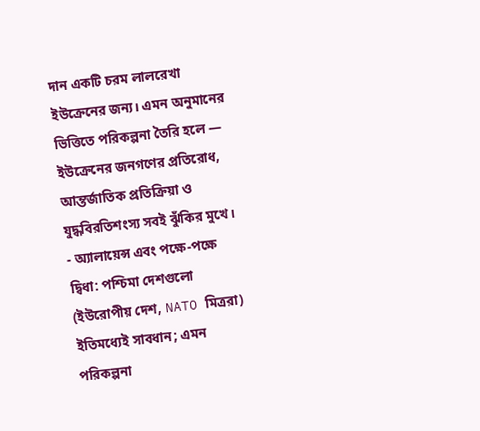দান একটি চরম লালরেখা ইউক্রেনের জন্য। এমন অনুমানের ভিত্তিতে পরিকল্পনা তৈরি হলে — ইউক্রেনের জনগণের প্রতিরোধ, আন্তর্জাতিক প্রতিক্রিয়া ও যুদ্ধবিরতিশংস্য সবই ঝুঁকির মুখে।
- অ্যালায়েন্স এবং পক্ষে-পক্ষে দ্বিধা: পশ্চিমা দেশগুলো (ইউরোপীয় দেশ, NATO মিত্ররা) ইতিমধ্যেই সাবধান; এমন পরিকল্পনা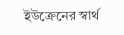ইউক্রেনের স্বার্থ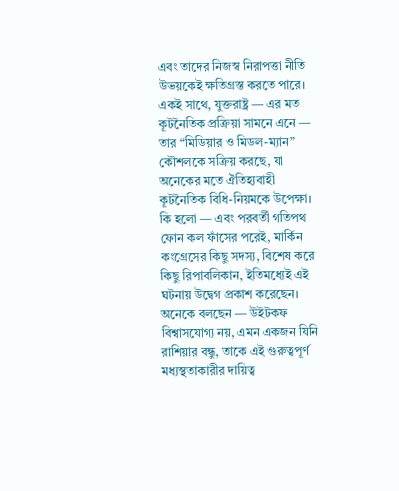এবং তাদের নিজস্ব নিরাপত্তা নীতি উভয়কেই ক্ষতিগ্রস্ত করতে পারে।
একই সাথে, যুক্তরাষ্ট্র — এর মত কূটনৈতিক প্রক্রিয়া সামনে এনে — তার “মিডিয়ার ও মিডল-ম্যান” কৌশলকে সক্রিয় করছে, যা অনেকের মতে ঐতিহ্যবাহী কূটনৈতিক বিধি-নিয়মকে উপেক্ষা।
কি হলো — এবং পরবর্তী গতিপথ
ফোন কল ফাঁসের পরেই, মার্কিন কংগ্রেসের কিছু সদস্য, বিশেষ করে কিছু রিপাবলিকান, ইতিমধ্যেই এই ঘটনায় উদ্বেগ প্রকাশ করেছেন। অনেকে বলছেন — উইটকফ বিশ্বাসযোগ্য নয়, এমন একজন যিনি রাশিয়ার বন্ধু, তাকে এই গুরুত্বপূর্ণ মধ্যস্থতাকারীর দায়িত্ব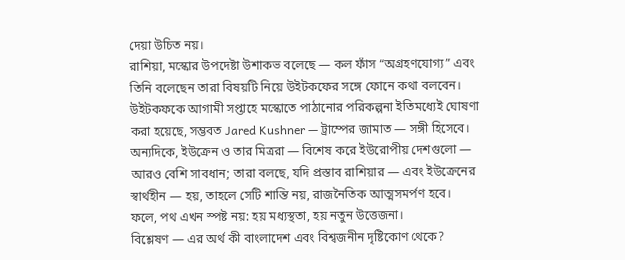দেয়া উচিত নয়।
রাশিয়া, মস্কোর উপদেষ্টা উশাকভ বলেছে — কল ফাঁস “অগ্রহণযোগ্য” এবং তিনি বলেছেন তারা বিষয়টি নিয়ে উইটকফের সঙ্গে ফোনে কথা বলবেন।
উইটকফকে আগামী সপ্তাহে মস্কোতে পাঠানোর পরিকল্পনা ইতিমধ্যেই ঘোষণা করা হয়েছে, সম্ভবত Jared Kushner — ট্রাম্পের জামাত — সঙ্গী হিসেবে।
অন্যদিকে, ইউক্রেন ও তার মিত্ররা — বিশেষ করে ইউরোপীয় দেশগুলো — আরও বেশি সাবধান; তারা বলছে, যদি প্রস্তাব রাশিয়ার — এবং ইউক্রেনের স্বার্থহীন — হয়, তাহলে সেটি শান্তি নয়, রাজনৈতিক আত্মসমর্পণ হবে।
ফলে, পথ এখন স্পষ্ট নয়: হয় মধ্যস্থতা, হয় নতুন উত্তেজনা।
বিশ্লেষণ — এর অর্থ কী বাংলাদেশ এবং বিশ্বজনীন দৃষ্টিকোণ থেকে?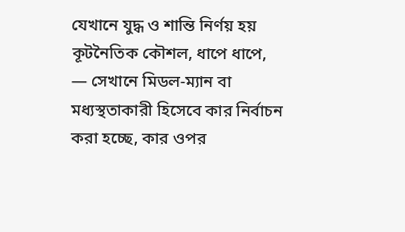যেখানে যুদ্ধ ও শান্তি নির্ণয় হয় কূটনৈতিক কৌশল, ধাপে ধাপে, — সেখানে মিডল-ম্যান বা মধ্যস্থতাকারী হিসেবে কার নির্বাচন করা হচ্ছে, কার ওপর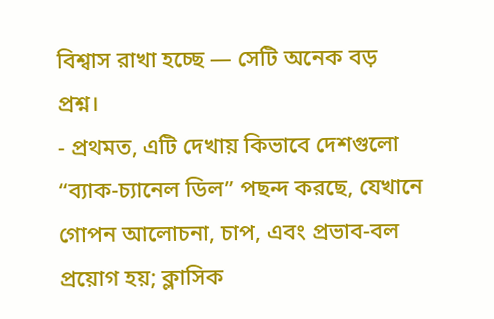বিশ্বাস রাখা হচ্ছে — সেটি অনেক বড় প্রশ্ন।
- প্রথমত, এটি দেখায় কিভাবে দেশগুলো “ব্যাক-চ্যানেল ডিল” পছন্দ করছে, যেখানে গোপন আলোচনা, চাপ, এবং প্রভাব‑বল প্রয়োগ হয়; ক্লাসিক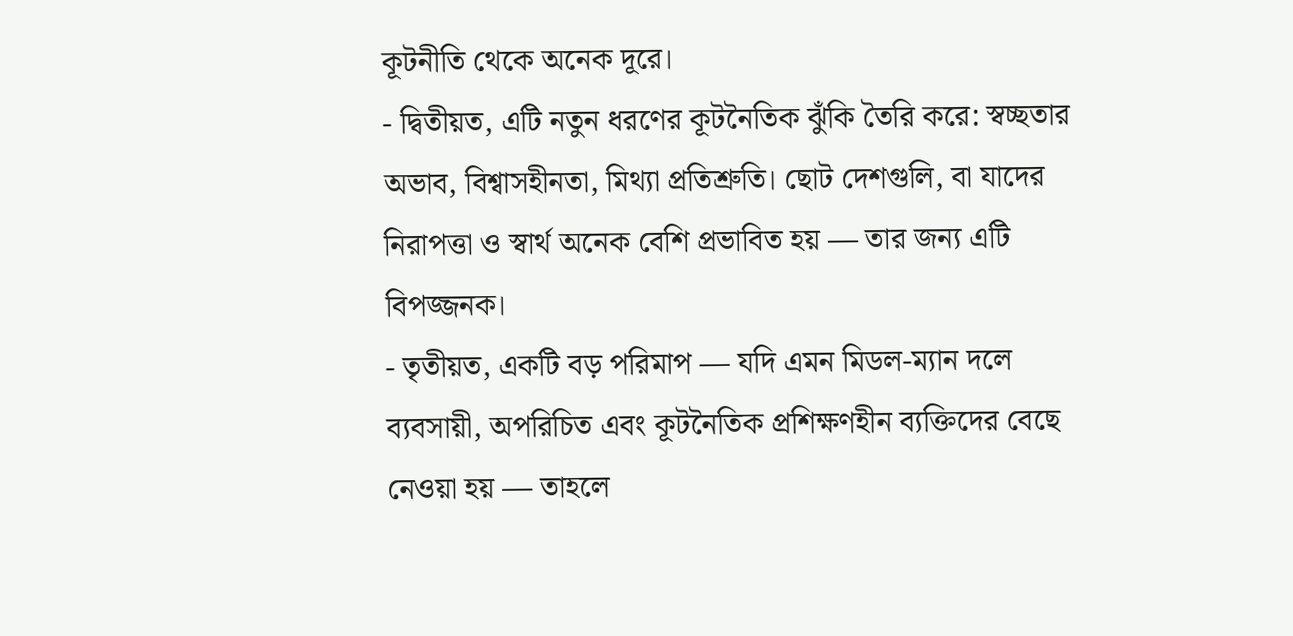কূটনীতি থেকে অনেক দূরে।
- দ্বিতীয়ত, এটি নতুন ধরণের কূটনৈতিক ঝুঁকি তৈরি করে: স্বচ্ছতার অভাব, বিশ্বাসহীনতা, মিথ্যা প্রতিশ্রুতি। ছোট দেশগুলি, বা যাদের নিরাপত্তা ও স্বার্থ অনেক বেশি প্রভাবিত হয় — তার জন্য এটি বিপজ্জনক।
- তৃতীয়ত, একটি বড় পরিমাপ — যদি এমন মিডল-ম্যান দলে ব্যবসায়ী, অপরিচিত এবং কূটনৈতিক প্রশিক্ষণহীন ব্যক্তিদের বেছে নেওয়া হয় — তাহলে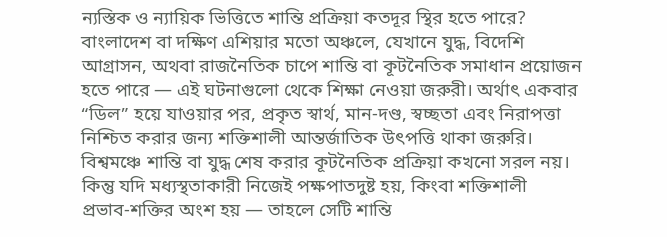ন্যস্তিক ও ন্যায়িক ভিত্তিতে শান্তি প্রক্রিয়া কতদূর স্থির হতে পারে?
বাংলাদেশ বা দক্ষিণ এশিয়ার মতো অঞ্চলে, যেখানে যুদ্ধ, বিদেশি আগ্রাসন, অথবা রাজনৈতিক চাপে শান্তি বা কূটনৈতিক সমাধান প্রয়োজন হতে পারে — এই ঘটনাগুলো থেকে শিক্ষা নেওয়া জরুরী। অর্থাৎ একবার “ডিল” হয়ে যাওয়ার পর, প্রকৃত স্বার্থ, মান‑দণ্ড, স্বচ্ছতা এবং নিরাপত্তা নিশ্চিত করার জন্য শক্তিশালী আন্তর্জাতিক উৎপত্তি থাকা জরুরি।
বিশ্বমঞ্চে শান্তি বা যুদ্ধ শেষ করার কূটনৈতিক প্রক্রিয়া কখনো সরল নয়। কিন্তু যদি মধ্যস্থতাকারী নিজেই পক্ষপাতদুষ্ট হয়, কিংবা শক্তিশালী প্রভাব‑শক্তির অংশ হয় — তাহলে সেটি শান্তি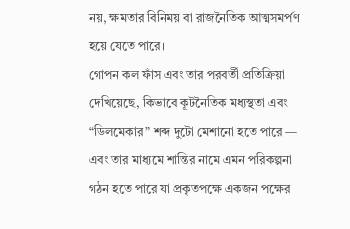নয়, ক্ষমতার বিনিময় বা রাজনৈতিক আত্মসমর্পণ হয়ে যেতে পারে।
গোপন কল ফাঁস এবং তার পরবর্তী প্রতিক্রিয়া দেখিয়েছে, কিভাবে কূটনৈতিক মধ্যস্থতা এবং “ডিলমেকার” শব্দ দুটো মেশানো হতে পারে — এবং তার মাধ্যমে শান্তির নামে এমন পরিকল্পনা গঠন হতে পারে যা প্রকৃতপক্ষে একজন পক্ষের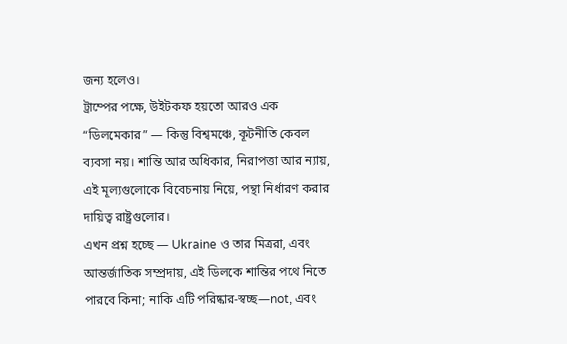জন্য হলেও।
ট্রাম্পের পক্ষে, উইটকফ হয়তো আরও এক “ডিলমেকার” — কিন্তু বিশ্বমঞ্চে, কূটনীতি কেবল ব্যবসা নয়। শান্তি আর অধিকার, নিরাপত্তা আর ন্যায়, এই মূল্যগুলোকে বিবেচনায় নিয়ে, পন্থা নির্ধারণ করার দায়িত্ব রাষ্ট্রগুলোর।
এখন প্রশ্ন হচ্ছে — Ukraine ও তার মিত্ররা, এবং আন্তর্জাতিক সম্প্রদায়, এই ডিলকে শান্তির পথে নিতে পারবে কিনা; নাকি এটি পরিষ্কার‑স্বচ্ছ—not, এবং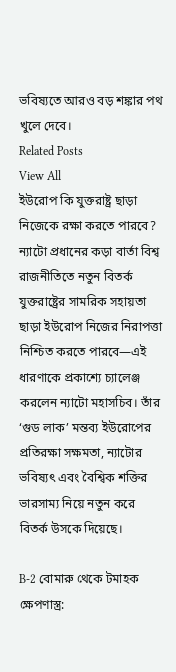ভবিষ্যতে আরও বড় শঙ্কার পথ খুলে দেবে।
Related Posts
View All
ইউরোপ কি যুক্তরাষ্ট্র ছাড়া নিজেকে রক্ষা করতে পারবে? ন্যাটো প্রধানের কড়া বার্তা বিশ্ব রাজনীতিতে নতুন বিতর্ক
যুক্তরাষ্ট্রের সামরিক সহায়তা ছাড়া ইউরোপ নিজের নিরাপত্তা নিশ্চিত করতে পারবে—এই ধারণাকে প্রকাশ্যে চ্যালেঞ্জ করলেন ন্যাটো মহাসচিব। তাঁর ‘গুড লাক’ মন্তব্য ইউরোপের প্রতিরক্ষা সক্ষমতা, ন্যাটোর ভবিষ্যৎ এবং বৈশ্বিক শক্তির ভারসাম্য নিয়ে নতুন করে বিতর্ক উসকে দিয়েছে।

B-2 বোমারু থেকে টমাহক ক্ষেপণাস্ত্র: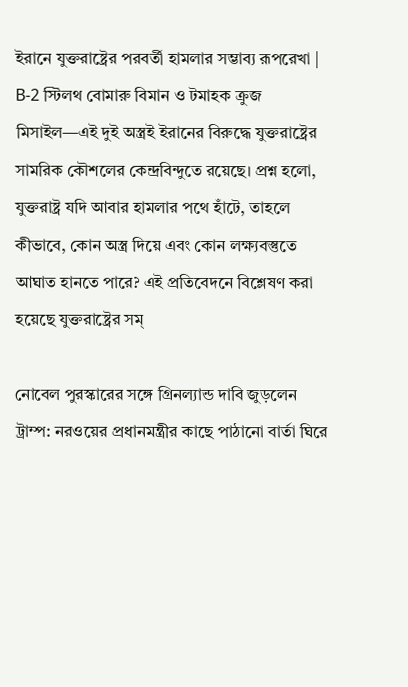ইরানে যুক্তরাষ্ট্রের পরবর্তী হামলার সম্ভাব্য রূপরেখা |
B-2 স্টিলথ বোমারু বিমান ও টমাহক ক্রুজ মিসাইল—এই দুই অস্ত্রই ইরানের বিরুদ্ধে যুক্তরাষ্ট্রের সামরিক কৌশলের কেন্দ্রবিন্দুতে রয়েছে। প্রশ্ন হলো, যুক্তরাষ্ট্র যদি আবার হামলার পথে হাঁটে, তাহলে কীভাবে, কোন অস্ত্র দিয়ে এবং কোন লক্ষ্যবস্তুতে আঘাত হানতে পারে? এই প্রতিবেদনে বিশ্লেষণ করা হয়েছে যুক্তরাষ্ট্রের সম্

নোবেল পুরস্কারের সঙ্গে গ্রিনল্যান্ড দাবি জুড়লেন ট্রাম্প: নরওয়ের প্রধানমন্ত্রীর কাছে পাঠানো বার্তা ঘিরে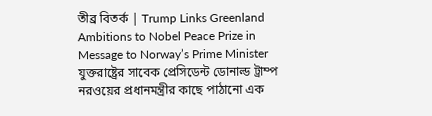তীব্র বিতর্ক | Trump Links Greenland Ambitions to Nobel Peace Prize in Message to Norway’s Prime Minister
যুক্তরাষ্ট্রের সাবেক প্রেসিডেন্ট ডোনাল্ড ট্রাম্প নরওয়ের প্রধানমন্ত্রীর কাছে পাঠানো এক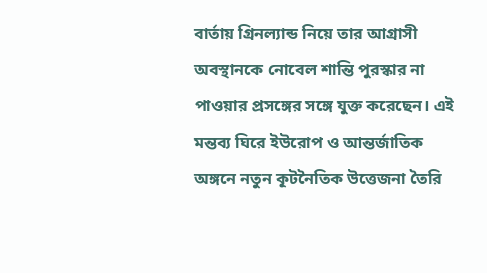বার্তায় গ্রিনল্যান্ড নিয়ে তার আগ্রাসী অবস্থানকে নোবেল শান্তি পুরস্কার না পাওয়ার প্রসঙ্গের সঙ্গে যুক্ত করেছেন। এই মন্তব্য ঘিরে ইউরোপ ও আন্তর্জাতিক অঙ্গনে নতুন কূটনৈতিক উত্তেজনা তৈরি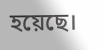হয়েছে।